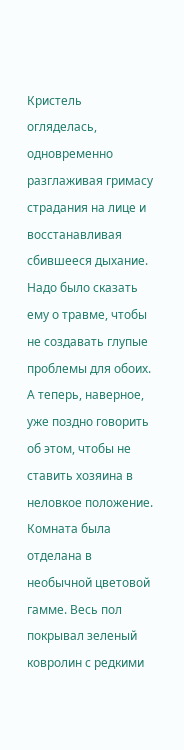Кристель огляделась, одновременно разглаживая гримасу страдания на лице и восстанавливая сбившееся дыхание. Надо было сказать ему о травме, чтобы не создавать глупые проблемы для обоих. А теперь, наверное, уже поздно говорить об этом, чтобы не ставить хозяина в неловкое положение.
Комната была отделана в необычной цветовой гамме. Весь пол покрывал зеленый ковролин с редкими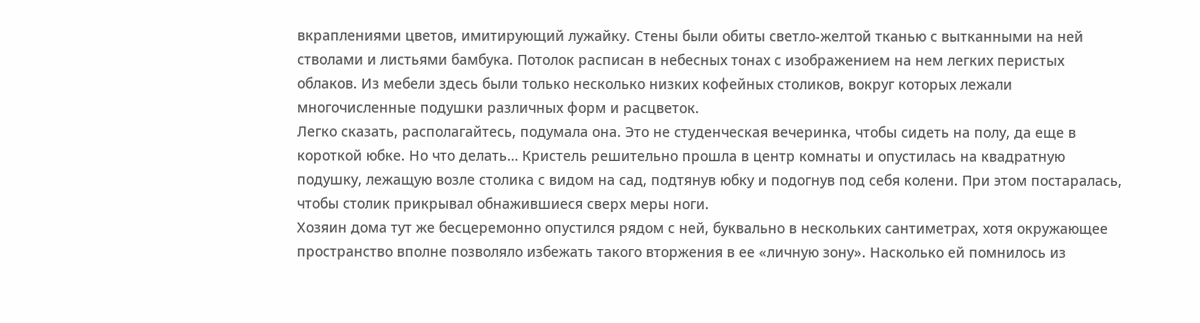вкраплениями цветов, имитирующий лужайку. Стены были обиты светло-желтой тканью с вытканными на ней стволами и листьями бамбука. Потолок расписан в небесных тонах с изображением на нем легких перистых облаков. Из мебели здесь были только несколько низких кофейных столиков, вокруг которых лежали многочисленные подушки различных форм и расцветок.
Легко сказать, располагайтесь, подумала она. Это не студенческая вечеринка, чтобы сидеть на полу, да еще в короткой юбке. Но что делать… Кристель решительно прошла в центр комнаты и опустилась на квадратную подушку, лежащую возле столика с видом на сад, подтянув юбку и подогнув под себя колени. При этом постаралась, чтобы столик прикрывал обнажившиеся сверх меры ноги.
Хозяин дома тут же бесцеремонно опустился рядом с ней, буквально в нескольких сантиметрах, хотя окружающее пространство вполне позволяло избежать такого вторжения в ее «личную зону». Насколько ей помнилось из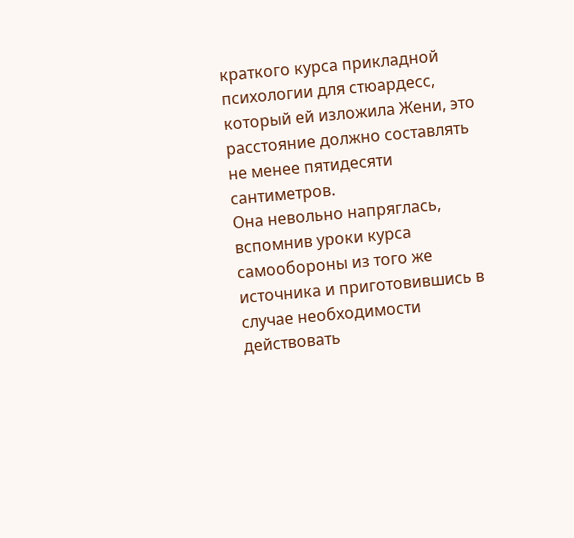краткого курса прикладной психологии для стюардесс, который ей изложила Жени, это расстояние должно составлять не менее пятидесяти сантиметров.
Она невольно напряглась, вспомнив уроки курса самообороны из того же источника и приготовившись в случае необходимости действовать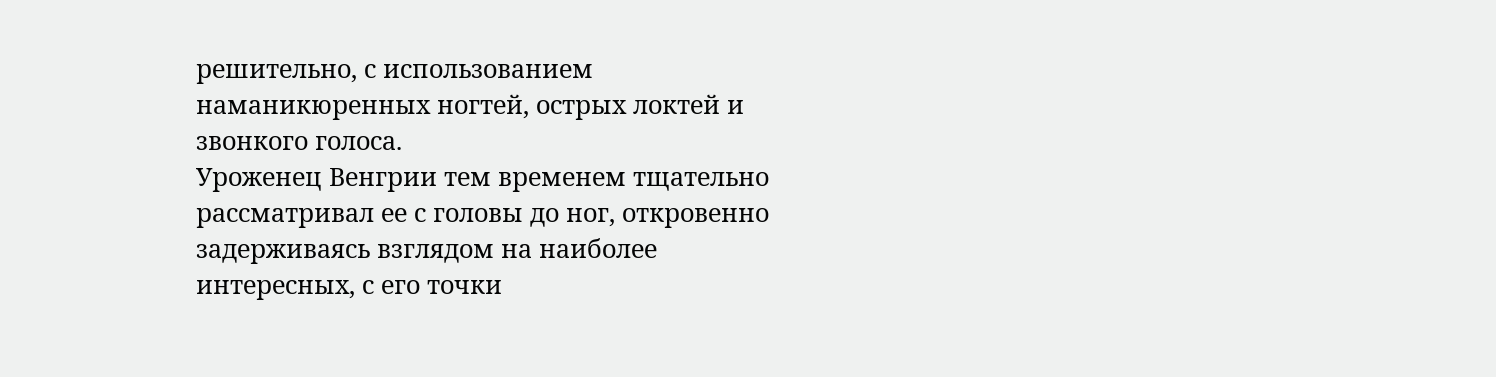решительно, с использованием наманикюренных ногтей, острых локтей и звонкого голоса.
Уроженец Венгрии тем временем тщательно рассматривал ее с головы до ног, откровенно задерживаясь взглядом на наиболее интересных, с его точки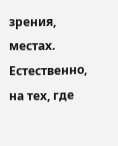зрения, местах. Естественно, на тех, где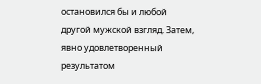остановился бы и любой другой мужской взгляд. Затем, явно удовлетворенный результатом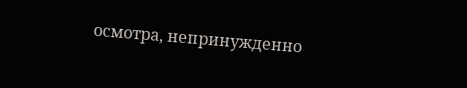осмотра, непринужденно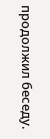продолжил беседу.